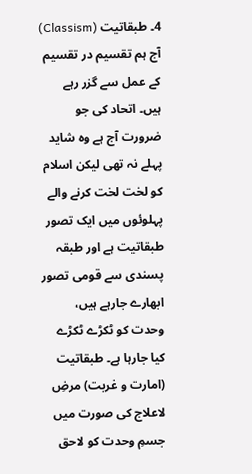4۔ طبقاتیت (Classism)
آج ہم تقسیم در تقسیم کے عمل سے گزر رہے ہیں۔ اتحاد کی جو ضرورت آج ہے وہ شاید پہلے نہ تھی لیکن اسلام کو لخت لخت کرنے والے پہلوئوں میں ایک تصور طبقاتیت ہے اور طبقہ پسندی سے قومی تصور ابھارے جارہے ہیں، وحدت کو ٹکڑے ٹکڑے کیا جارہا ہے۔ طبقاتیت (امارت و غربت) مرضِ لاعلاج کی صورت میں جسمِ وحدت کو لاحق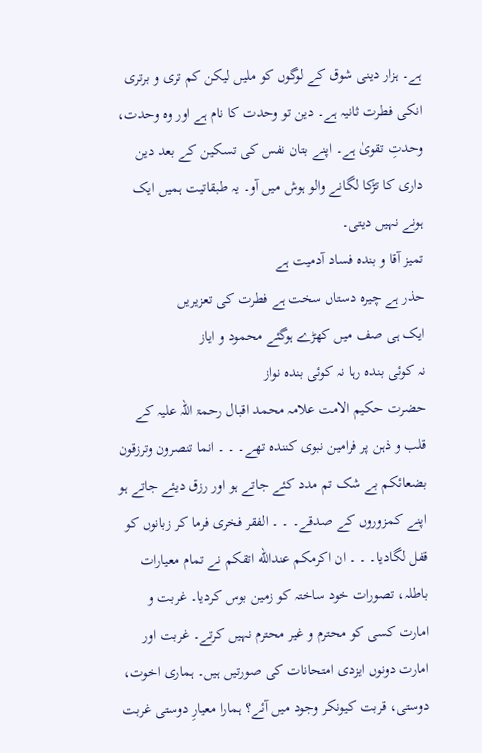ہے۔ ہزار دینی شوق کے لوگوں کو ملیں لیکن کم تری و برتری انکی فطرت ثانیہ ہے۔ دین تو وحدت کا نام ہے اور وہ وحدت، وحدتِ تقویٰ ہے۔ اپنے بتان نفس کی تسکین کے بعد دین داری کا تڑکا لگانے والو ہوش میں آو۔ یہ طبقاتیت ہمیں ایک ہونے نہیں دیتی۔
تمیز آقا و بندہ فساد آدمیت ہے
حذر ہے چیرہ دستاں سخت ہے فطرت کی تعزیریں
ایک ہی صف میں کھڑے ہوگئے محمود و ایاز
نہ کوئی بندہ رہا نہ کوئی بندہ نواز
حضرت حکیم الامت علامہ محمد اقبال رحمۃ اللہ علیہ کے قلب و ذہن پر فرامین نبوی کنندہ تھے۔ ۔ ۔ انما تنصرون وترزقون بضعائکم بے شک تم مدد کئے جاتے ہو اور رزق دیئے جاتے ہو اپنے کمزوروں کے صدقے۔ ۔ ۔ الفقر فخری فرما کر زبانوں کو قفل لگادیا۔ ۔ ۔ ان اکرمکم عندالله اتقکم نے تمام معیارات باطلہ، تصورات خود ساختہ کو زمین بوس کردیا۔ غربت و امارت کسی کو محترم و غیر محترم نہیں کرتے۔ غربت اور امارت دونوں ایزدی امتحانات کی صورتیں ہیں۔ ہماری اخوت، دوستی، قربت کیونکر وجود میں آئے؟ ہمارا معیارِ دوستی غربت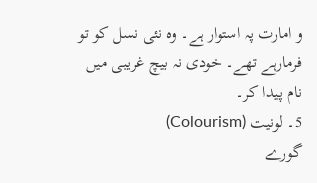و امارت پہ استوار ہے۔ وہ نئی نسل کو تو فرمارہے تھے۔ خودی نہ بیچ غریبی میں نام پیدا کر۔
5۔ لونیت (Colourism)
گورے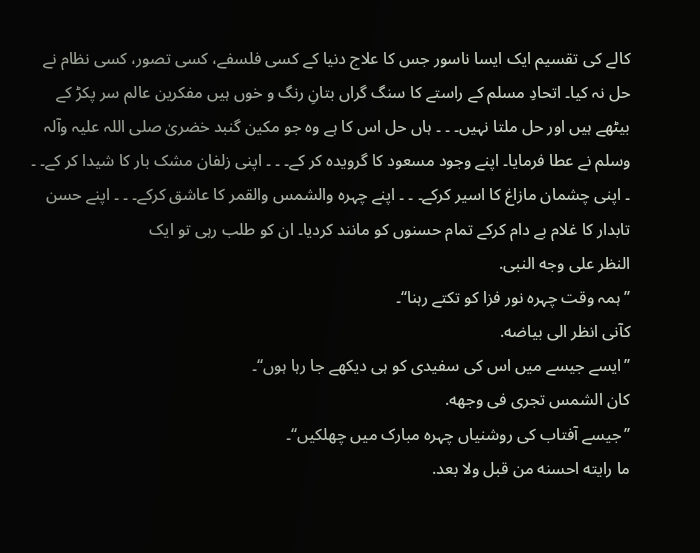کالے کی تقسیم ایک ایسا ناسور جس کا علاج دنیا کے کسی فلسفے، کسی تصور، کسی نظام نے حل نہ کیا۔ اتحادِ مسلم کے راستے کا سنگ گراں بتانِ رنگ و خوں ہیں مفکرین عالم سر پکڑ کے بیٹھے ہیں اور حل ملتا نہیں۔ ۔ ۔ ہاں حل اس کا ہے وہ جو مکین گنبد خضریٰ صلی اللہ علیہ وآلہ وسلم نے عطا فرمایا۔ اپنے وجود مسعود کا گرویدہ کر کے۔ ۔ ۔ اپنی زلفان مشک بار کا شیدا کر کے۔ ۔ ۔ اپنی چشمان مازاغ کا اسیر کرکے۔ ۔ ۔ اپنے چہرہ والشمس والقمر کا عاشق کرکے۔ ۔ ۔ اپنے حسن تابدار کا غلام بے دام کرکے تمام حسنوں کو مانند کردیا۔ ان کو طلب رہی تو ایک
النظر علی وجه النبی.
’’ہمہ وقت چہرہ نور فزا کو تکتے رہنا‘‘۔
کآنی انظر الی بياضه.
’’ایسے جیسے میں اس کی سفیدی کو ہی دیکھے جا رہا ہوں‘‘۔
کان الشمس تجری فی وجهه.
’’جیسے آفتاب کی روشنیاں چہرہ مبارک میں چھلکیں‘‘۔
ما رايته احسنه من قبل ولا بعد.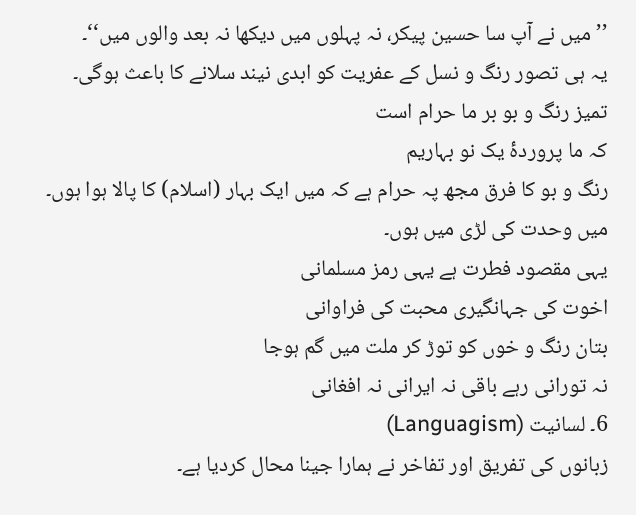’’میں نے آپ سا حسین پیکر، نہ پہلوں میں دیکھا نہ بعد والوں میں‘‘۔
یہ ہی تصور رنگ و نسل کے عفریت کو ابدی نیند سلانے کا باعث ہوگی۔
تمیز رنگ و بو بر ما حرام است
کہ ما پروردۂ یک نو بہاریم
رنگ و بو کا فرق مجھ پہ حرام ہے کہ میں ایک بہار (اسلام) کا پالا ہوا ہوں۔ میں وحدت کی لڑی میں ہوں۔
یہی مقصود فطرت ہے یہی رمز مسلمانی
اخوت کی جہانگیری محبت کی فراوانی
بتان رنگ و خوں کو توڑ کر ملت میں گم ہوجا
نہ تورانی رہے باقی نہ ایرانی نہ افغانی
6۔ لسانیت (Languagism)
زبانوں کی تفریق اور تفاخر نے ہمارا جینا محال کردیا ہے۔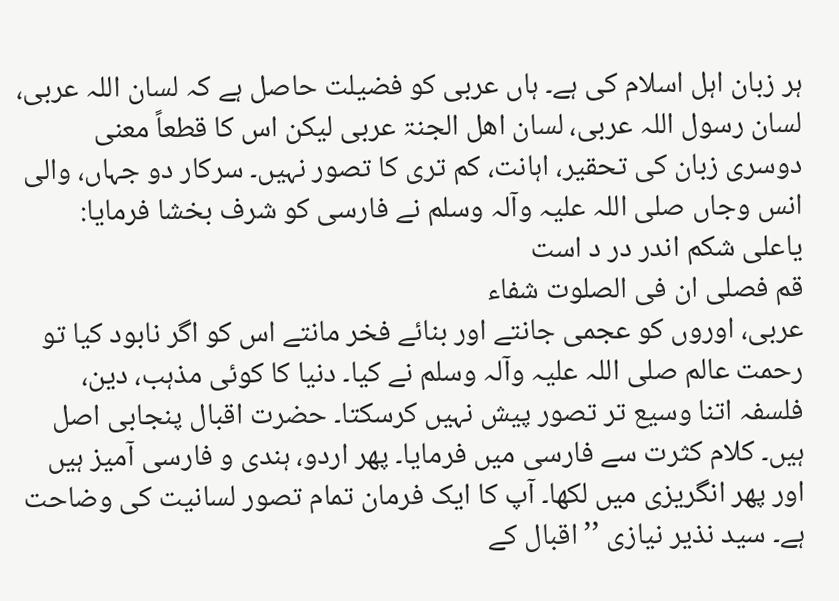ہر زبان اہل اسلام کی ہے۔ ہاں عربی کو فضیلت حاصل ہے کہ لسان اللہ عربی، لسان رسول اللہ عربی، لسان اھل الجنۃ عربی لیکن اس کا قطعاً معنی دوسری زبان کی تحقیر، اہانت، کم تری کا تصور نہیں۔ سرکار دو جہاں، والی انس وجاں صلی اللہ علیہ وآلہ وسلم نے فارسی کو شرف بخشا فرمایا:
یاعلی شکم اندر در د است
قم فصلی ان فی الصلوت شفاء
عربی، اوروں کو عجمی جانتے اور بنائے فخر مانتے اس کو اگر نابود کیا تو رحمت عالم صلی اللہ علیہ وآلہ وسلم نے کیا۔ دنیا کا کوئی مذہب، دین، فلسفہ اتنا وسیع تر تصور پیش نہیں کرسکتا۔ حضرت اقبال پنجابی اصل ہیں۔ کلام کثرت سے فارسی میں فرمایا۔ پھر اردو، ہندی و فارسی آمیز ہیں اور پھر انگریزی میں لکھا۔ آپ کا ایک فرمان تمام تصور لسانیت کی وضاحت ہے۔ سید نذیر نیازی ’’اقبال کے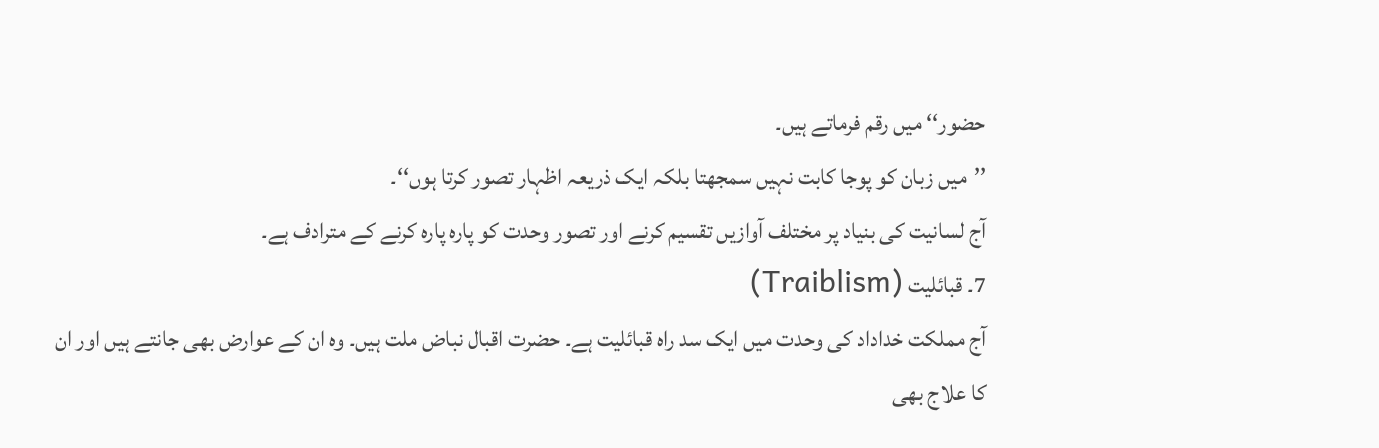حضور‘‘ میں رقم فرماتے ہیں۔
’’میں زبان کو پوجا کابت نہیں سمجھتا بلکہ ایک ذریعہ اظہار تصور کرتا ہوں‘‘۔
آج لسانیت کی بنیاد پر مختلف آوازیں تقسیم کرنے اور تصور وحدت کو پارہ پارہ کرنے کے مترادف ہے۔
7۔ قبائلیت (Traiblism)
آج مملکت خداداد کی وحدت میں ایک سد راہ قبائلیت ہے۔ حضرت اقبال نباض ملت ہیں۔ وہ ان کے عوارض بھی جانتے ہیں اور ان کا علاج بھی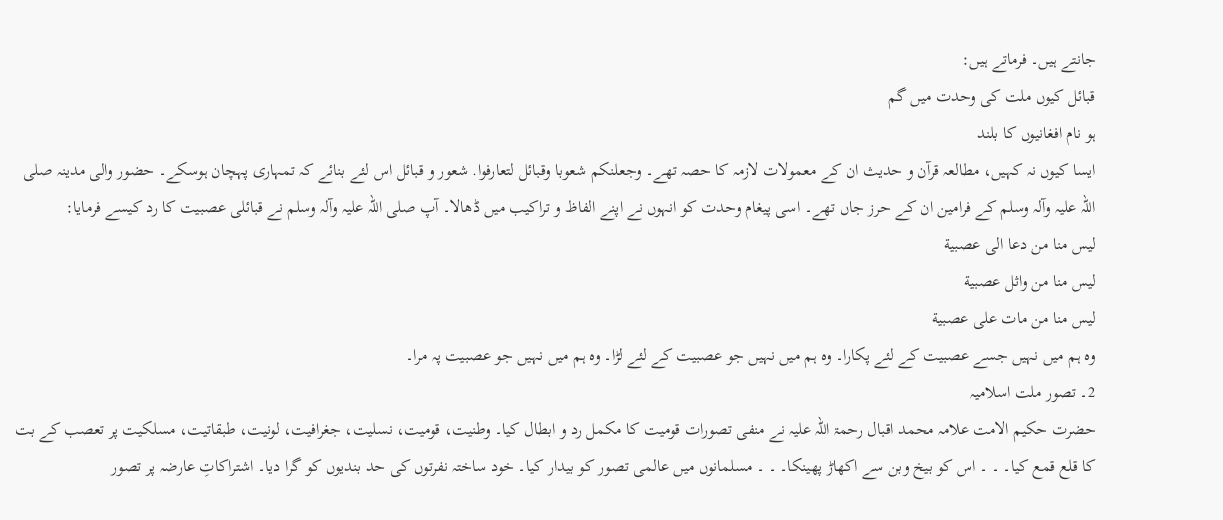جانتے ہیں۔ فرماتے ہیں:
قبائل کیوں ملت کی وحدت میں گم
ہو نام افغانیوں کا بلند
ایسا کیوں نہ کہیں، مطالعہ قرآن و حدیث ان کے معمولات لازمہ کا حصہ تھے۔ وجعلنکم شعوبا وقبائل لتعارفوا. شعور و قبائل اس لئے بنائے کہ تمہاری پہچان ہوسکے۔ حضور والی مدینہ صلی اللہ علیہ وآلہ وسلم کے فرامین ان کے حرز جاں تھے۔ اسی پیغام وحدت کو انہوں نے اپنے الفاظ و تراکیب میں ڈھالا۔ آپ صلی اللہ علیہ وآلہ وسلم نے قبائلی عصبیت کا رد کیسے فرمایا:
ليس منا من دعا الی عصبية
ليس منا من واثل عصبية
ليس منا من مات علی عصبية
وہ ہم میں نہیں جسے عصبیت کے لئے پکارا۔ وہ ہم میں نہیں جو عصبیت کے لئے لڑا۔ وہ ہم میں نہیں جو عصبیت پہ مرا۔
2۔ تصور ملت اسلامیہ
حضرت حکیم الامت علامہ محمد اقبال رحمۃ اللہ علیہ نے منفی تصورات قومیت کا مکمل رد و ابطال کیا۔ وطنیت، قومیت، نسلیت، جغرافیت، لونیت، طبقاتیت، مسلکیت پر تعصب کے بت کا قلع قمع کیا۔ ۔ ۔ اس کو بیخ وبن سے اکھاڑ پھینکا۔ ۔ ۔ مسلمانوں میں عالمی تصور کو بیدار کیا۔ خود ساختہ نفرتوں کی حد بندیوں کو گرا دیا۔ اشتراکاتِ عارضہ پر تصور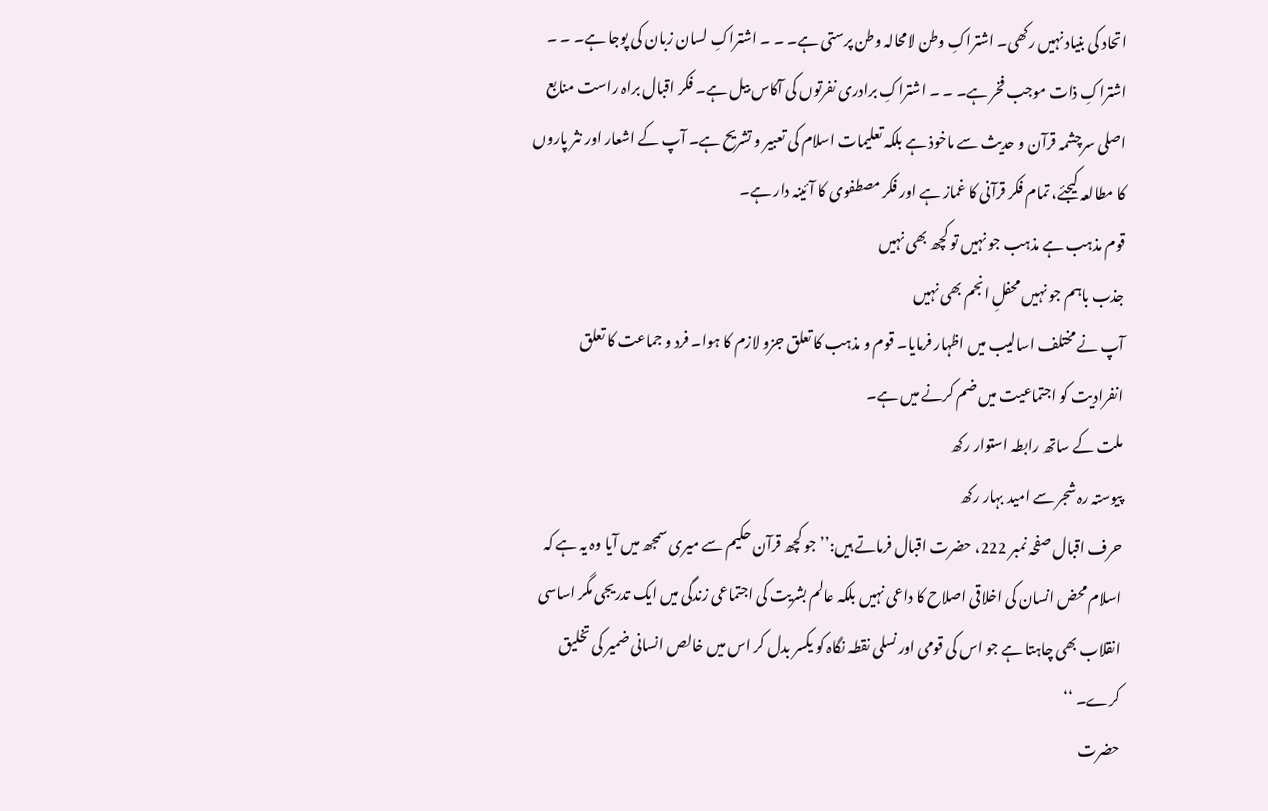اتحاد کی بنیاد نہیں رکھی۔ اشتراکِ وطن لامحالہ وطن پرستی ہے۔ ۔ ۔ اشتراکِ لسان زبان کی پوجا ہے۔ ۔ ۔ اشتراکِ ذات موجب فخر ہے۔ ۔ ۔ اشتراکِ برادری نفرتوں کی آکاس بیل ہے۔ فکر اقبال براہ راست منابع اصلی سرچشمہ قرآن و حدیث سے ماخوذ ہے بلکہ تعلیمات اسلام کی تعبیر و تشریح ہے۔ آپ کے اشعار اور نثر پاروں کا مطالعہ کیجئے، تمام فکر قرآنی کا غماز ہے اور فکر مصطفوی کا آئینہ دار ہے۔
قوم مذہب ہے مذہب جو نہیں تو کچھ بھی نہیں
جذب باہم جو نہیں محفلِ انجم بھی نہیں
آپ نے مختلف اسالیب میں اظہار فرمایا۔ قوم و مذہب کا تعلق جزو لازم کا ہوا۔ فرد و جماعت کا تعلق انفرادیت کو اجتماعیت میں ضم کرنے میں ہے۔
ملت کے ساتھ رابطہ استوار رکھ
پیوستہ رہ شجر سے امید بہار رکھ
حرف اقبال صفحہ نمبر 222، حضرت اقبال فرماتے ہیں:’’جو کچھ قرآن حکیم سے میری سمجھ میں آیا وہ یہ ہے کہ اسلام محض انسان کی اخلاقی اصلاح کا داعی نہیں بلکہ عالم بشریت کی اجتماعی زندگی میں ایک تدریجی مگر اساسی انقلاب بھی چاہتا ہے جو اس کی قومی اور نسلی نقطہ نگاہ کو یکسر بدل کر اس میں خالص انسانی ضمیر کی تخلیق کرے۔ ‘‘
حضرت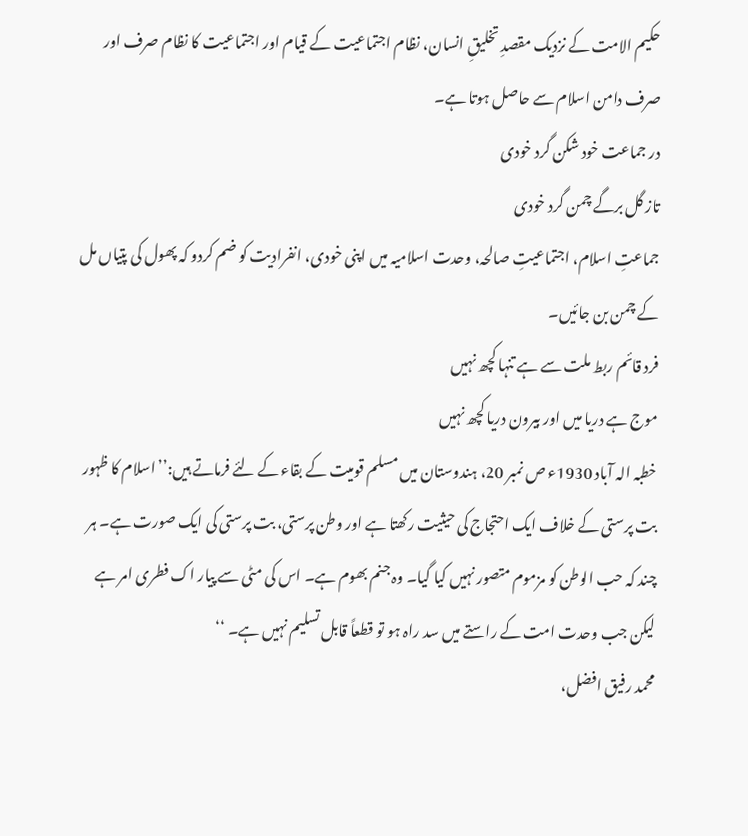حکیم الامت کے نزدیک مقصدِ تخلیقِ انسان، نظام اجتماعیت کے قیام اور اجتماعیت کا نظام صرف اور صرف دامن اسلام سے حاصل ہوتا ہے۔
در جماعت خود شکن گرد خودی
تاز گل برگے چمن گرد خودی
جماعتِ اسلام، اجتماعیتِ صالحہ، وحدت اسلامیہ میں اپنی خودی، انفرادیت کو ضم کردو کہ پھول کی پتیاں مل کے چمن بن جائیں۔
فرد قائم ربط ملت سے ہے تنہا کچھ نہیں
موج ہے دریا میں اور بیرون دریا کچھ نہیں
خطبہ الہ آباد 1930ء ص نمبر 20، ہندوستان میں مسلم قومیت کے بقاء کے لئے فرماتے ہیں:’’اسلام کا ظہور بت پرستی کے خلاف ایک احتجاج کی حیثیت رکھتا ہے اور وطن پرستی، بت پرستی کی ایک صورت ہے۔ ہر چند کہ حب الوطن کو مزموم متصور نہیں کیا گیا۔ وہ جنم بھوم ہے۔ اس کی مٹی سے پیار اک فطری امر ہے لیکن جب وحدت امت کے راستے میں سد راہ ہو تو قطعاً قابل تسلیم نہیں ہے۔ ‘‘
محمد رفیق افضل،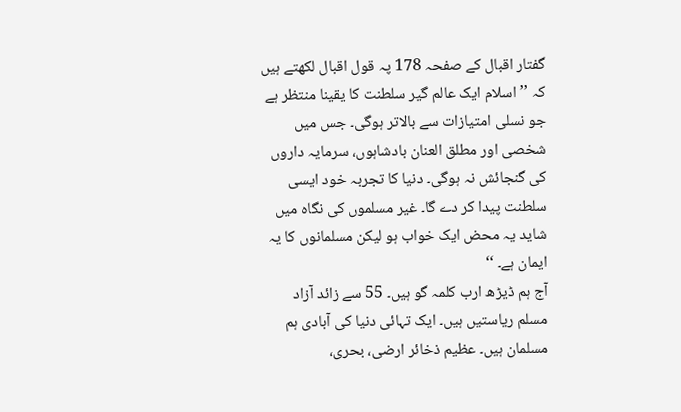گفتار اقبال کے صفحہ 178 پہ قول اقبال لکھتے ہیں کہ ’’اسلام ایک عالم گیر سلطنت کا یقینا منتظر ہے جو نسلی امتیازات سے بالاتر ہوگی۔ جس میں شخصی اور مطلق العنان بادشاہوں، سرمایہ داروں کی گنجائش نہ ہوگی۔ دنیا کا تجربہ خود ایسی سلطنت پیدا کر دے گا۔ غیر مسلموں کی نگاہ میں شاید یہ محض ایک خواب ہو لیکن مسلمانوں کا یہ ایمان ہے۔ ‘‘
آج ہم ڈیڑھ ارب کلمہ گو ہیں۔ 55 سے زائد آزاد مسلم ریاستیں ہیں۔ ایک تہائی دنیا کی آبادی ہم مسلمان ہیں۔ عظیم ذخائر ارضی، بحری،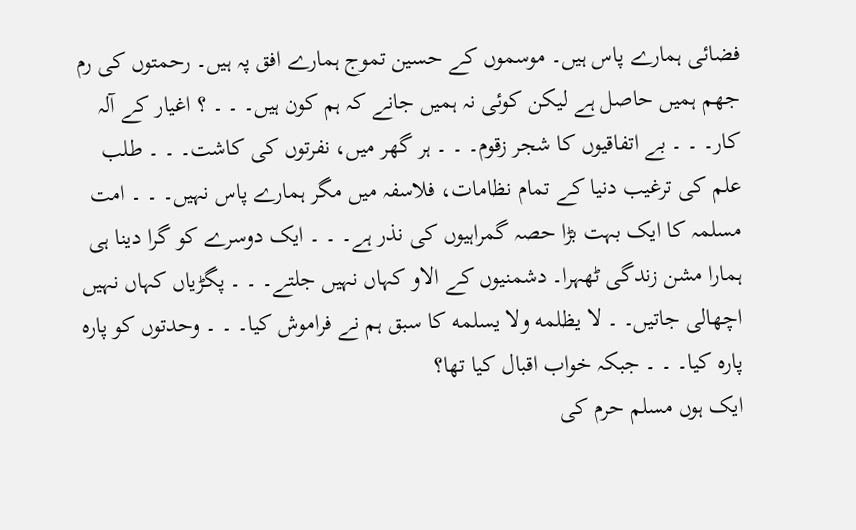فضائی ہمارے پاس ہیں۔ موسموں کے حسین تموج ہمارے افق پہ ہیں۔ رحمتوں کی رم جھم ہمیں حاصل ہے لیکن کوئی نہ ہمیں جانے کہ ہم کون ہیں۔ ۔ ۔ ؟ اغیار کے آلہ کار۔ ۔ ۔ بے اتفاقیوں کا شجر زقوم۔ ۔ ۔ ہر گھر میں، نفرتوں کی کاشت۔ ۔ ۔ طلب علم کی ترغیب دنیا کے تمام نظامات، فلاسفہ میں مگر ہمارے پاس نہیں۔ ۔ ۔ امت مسلمہ کا ایک بہت بڑا حصہ گمراہیوں کی نذر ہے۔ ۔ ۔ ایک دوسرے کو گرا دینا ہی ہمارا مشن زندگی ٹھہرا۔ دشمنیوں کے الاو کہاں نہیں جلتے۔ ۔ ۔ پگڑیاں کہاں نہیں اچھالی جاتیں۔ ۔ لا يظلمه ولا يسلمه کا سبق ہم نے فراموش کیا۔ ۔ ۔ وحدتوں کو پارہ پارہ کیا۔ ۔ ۔ جبکہ خواب اقبال کیا تھا؟
ایک ہوں مسلم حرم کی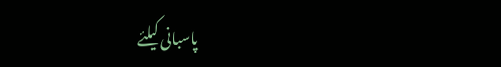پاسبانی کیلئے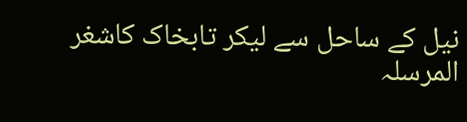نیل کے ساحل سے لیکر تابخاک کاشغر
المرسلہ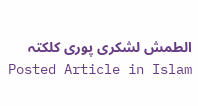الطمش لشکری پوری کلکتہ
Posted Article in Islam